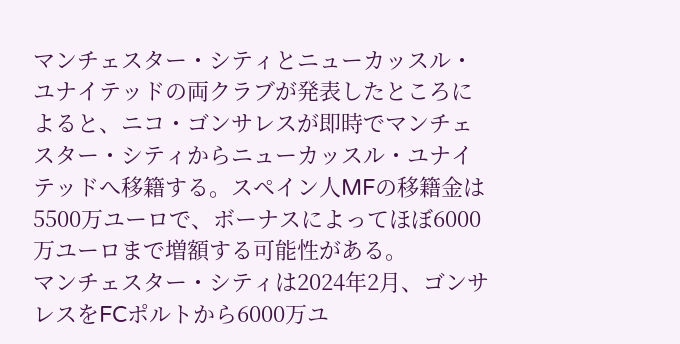マンチェスター・シティとニューカッスル・ユナイテッドの両クラブが発表したところによると、ニコ・ゴンサレスが即時でマンチェスター・シティからニューカッスル・ユナイテッドへ移籍する。スペイン人MFの移籍金は5500万ユーロで、ボーナスによってほぼ6000万ユーロまで増額する可能性がある。
マンチェスター・シティは2024年2月、ゴンサレスをFCポルトから6000万ユ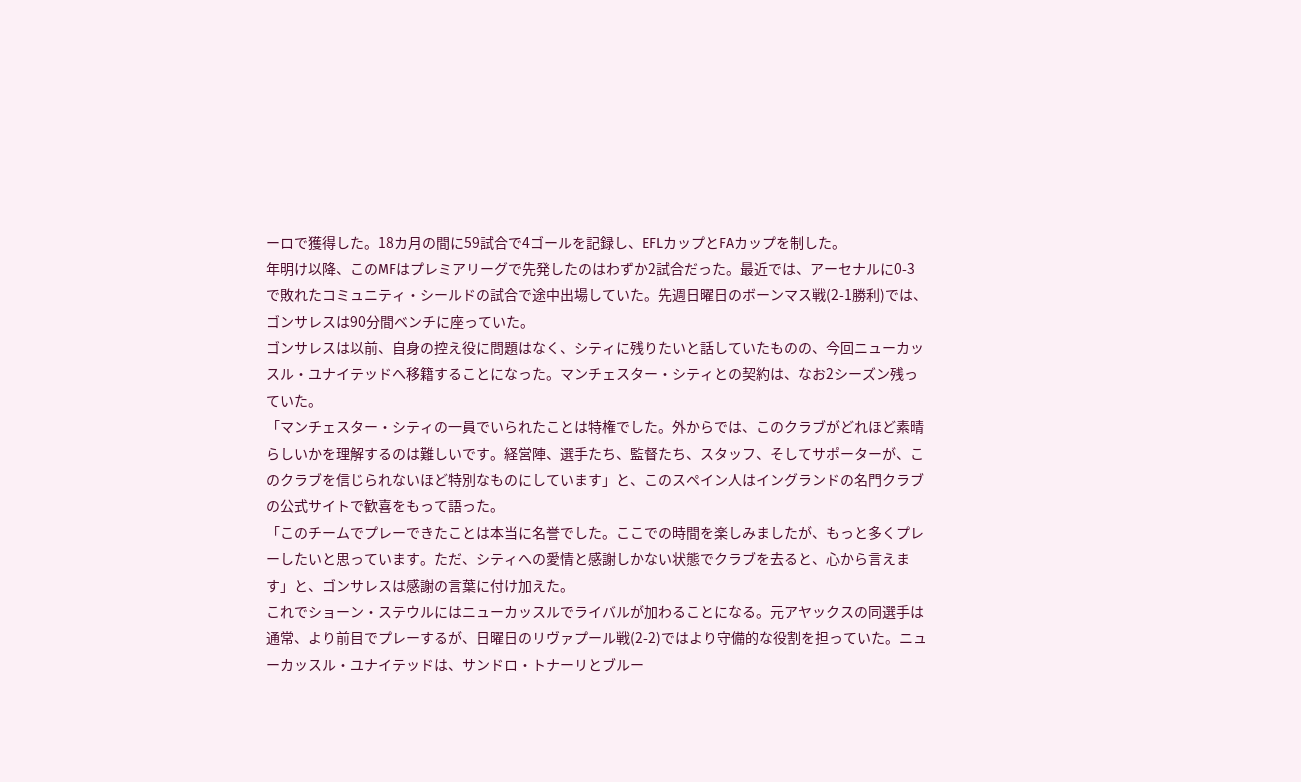ーロで獲得した。18カ月の間に59試合で4ゴールを記録し、EFLカップとFAカップを制した。
年明け以降、このMFはプレミアリーグで先発したのはわずか2試合だった。最近では、アーセナルに0-3で敗れたコミュニティ・シールドの試合で途中出場していた。先週日曜日のボーンマス戦(2-1勝利)では、ゴンサレスは90分間ベンチに座っていた。
ゴンサレスは以前、自身の控え役に問題はなく、シティに残りたいと話していたものの、今回ニューカッスル・ユナイテッドへ移籍することになった。マンチェスター・シティとの契約は、なお2シーズン残っていた。
「マンチェスター・シティの一員でいられたことは特権でした。外からでは、このクラブがどれほど素晴らしいかを理解するのは難しいです。経営陣、選手たち、監督たち、スタッフ、そしてサポーターが、このクラブを信じられないほど特別なものにしています」と、このスペイン人はイングランドの名門クラブの公式サイトで歓喜をもって語った。
「このチームでプレーできたことは本当に名誉でした。ここでの時間を楽しみましたが、もっと多くプレーしたいと思っています。ただ、シティへの愛情と感謝しかない状態でクラブを去ると、心から言えます」と、ゴンサレスは感謝の言葉に付け加えた。
これでショーン・ステウルにはニューカッスルでライバルが加わることになる。元アヤックスの同選手は通常、より前目でプレーするが、日曜日のリヴァプール戦(2-2)ではより守備的な役割を担っていた。ニューカッスル・ユナイテッドは、サンドロ・トナーリとブルー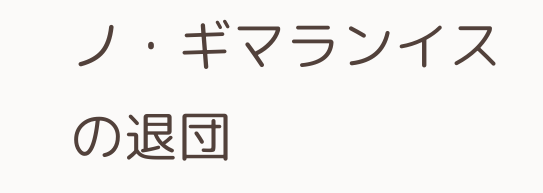ノ・ギマランイスの退団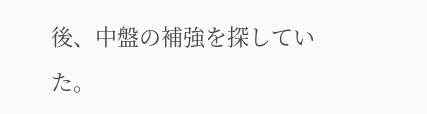後、中盤の補強を探していた。